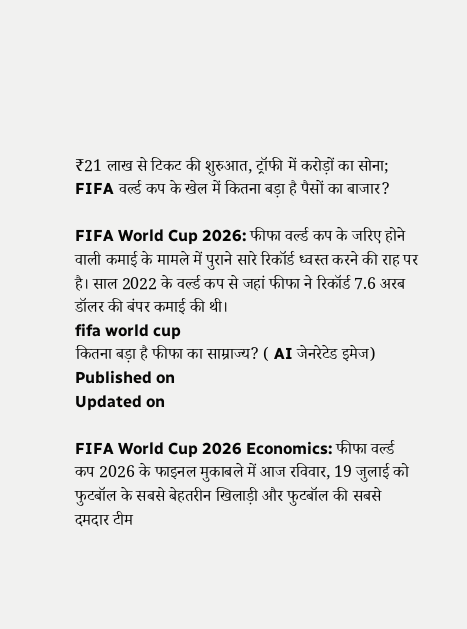₹21 लाख से टिकट की शुरुआत, ट्रॉफी में करोड़ों का सोना; FIFA वर्ल्ड कप के खेल में कितना बड़ा है पैसों का बाजार?

FIFA World Cup 2026: फीफा वर्ल्ड कप के जरिए होने वाली कमाई के मामले में पुराने सारे रिकॉर्ड ध्वस्त करने की राह पर है। साल 2022 के वर्ल्ड कप से जहां फीफा ने रिकॉर्ड 7.6 अरब डॉलर की बंपर कमाई की थी।
fifa world cup
कितना बड़ा है फीफा का साम्राज्य? ( AI जेनरेटेड इमेज)
Published on
Updated on

FIFA World Cup 2026 Economics: फीफा वर्ल्ड कप 2026 के फाइनल मुकाबले में आज रविवार, 19 जुलाई को फुटबॉल के सबसे बेहतरीन खिलाड़ी और फुटबॉल की सबसे दमदार टीम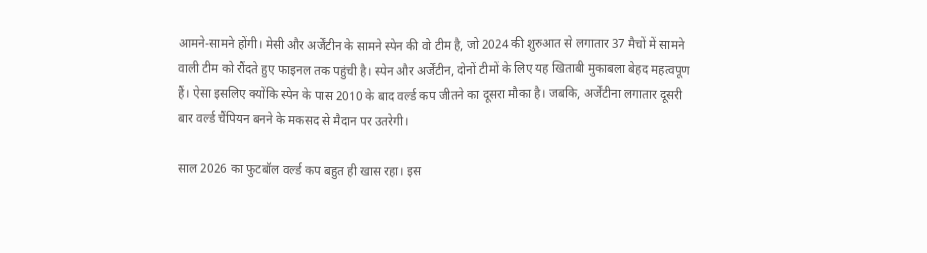आमने-सामने होंगी। मेसी और अर्जेंटीन के सामने स्पेन की वो टीम है, जो 2024 की शुरुआत से लगातार 37 मैचों में सामने वाली टीम को रौंदते हुए फाइनल तक पहुंची है। स्पेन और अर्जेंटीन, दोनों टीमों के लिए यह खिताबी मुकाबला बेहद महत्वपूण हैं। ऐसा इसलिए क्योंकि स्पेन के पास 2010 के बाद वर्ल्ड कप जीतने का दूसरा मौका है। जबकि, अर्जेंटीना लगातार दूसरी बार वर्ल्ड चैंपियन बनने के मकसद से मैदान पर उतरेगी।

साल 2026 का फुटबॉल वर्ल्ड कप बहुत ही खास रहा। इस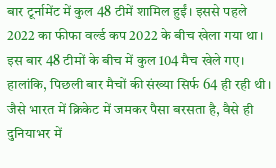बार टूर्नामेंट में कुल 48 टीमें शामिल हुईं। इससे पहले 2022 का फीफा वर्ल्ड कप 2022 के बीच खेला गया था। इस बार 48 टीमों के बीच में कुल 104 मैच खेले गए। हालांकि, पिछली बार मैचों की संख्या सिर्फ 64 ही रही थी। जैसे भारत में क्रिकेट में जमकर पैसा बरसता है, वैसे ही दुनियाभर में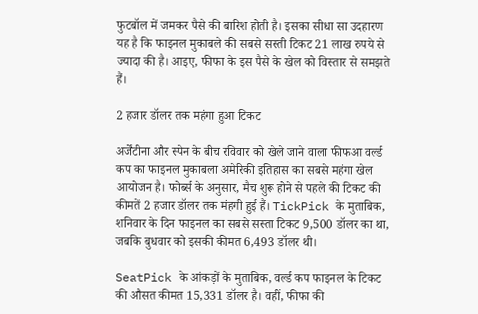फुटबॉल में जमकर पैसे की बारिश होती है। इसका सीधा सा उदहारण यह है कि फाइनल मुकाबले की सबसे सस्ती टिकट 21 लाख रुपये से ज्यादा की है। आइए, फीफा के इस पैसे के खेल को विस्तार से समझते हैं।

2 हजार डॉलर तक महंगा हुआ टिकट

अर्जेंटीना और स्पेन के बीच रविवार को खेले जाने वाला फीफआ वर्ल्ड कप का फाइनल मुकाबला अमेरिकी इतिहास का सबसे महंगा खेल आयोजन है। फोर्ब्स के अनुसार, मैच शुरू होने से पहले की टिकट की कीमतें 2 हजार डॉलर तक मंहगी हुई हैं। TickPick के मुताबिक, शनिवार के दिन फाइनल का सबसे सस्ता टिकट 9,500 डॉलर का था, जबकि बुधवार को इसकी कीमत 6,493 डॉलर थी।

SeatPick के आंकड़ों के मुताबिक, वर्ल्ड कप फाइनल के टिकट की औसत कीमत 15,331 डॉलर है। वहीं, फीफा की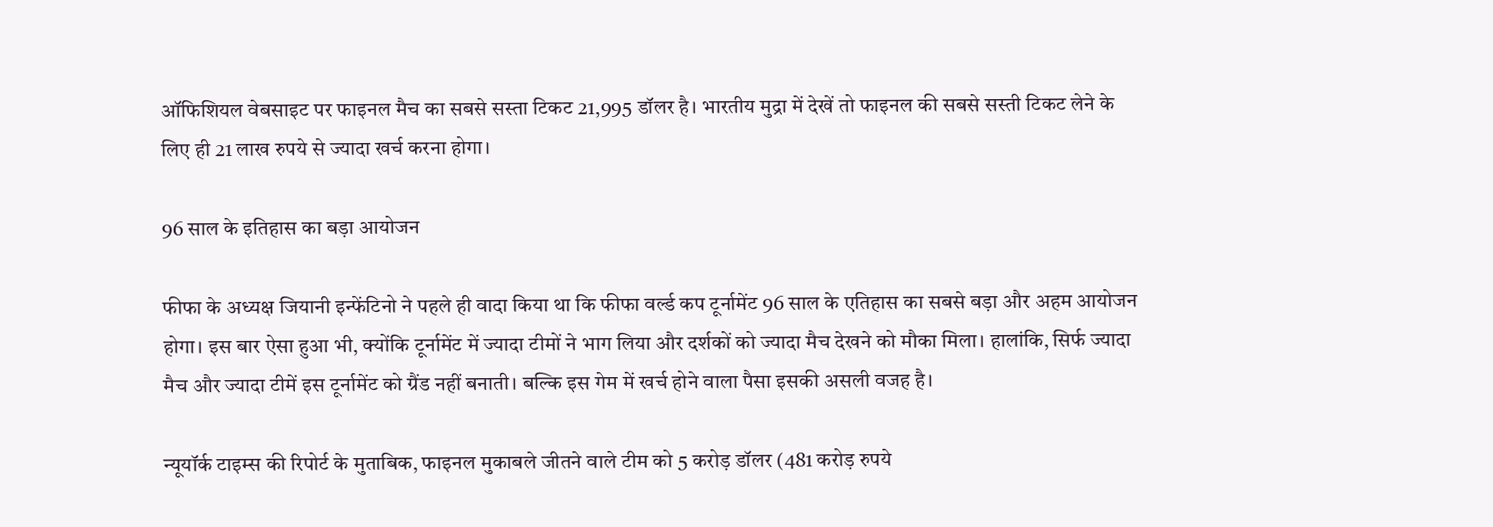ऑफिशियल वेबसाइट पर फाइनल मैच का सबसे सस्ता टिकट 21,995 डॉलर है। भारतीय मुद्रा में देखें तो फाइनल की सबसे सस्ती टिकट लेने के लिए ही 21 लाख रुपये से ज्यादा खर्च करना होगा।

96 साल के इतिहास का बड़ा आयोजन

फीफा के अध्यक्ष जियानी इन्फेंटिनो ने पहले ही वादा किया था कि फीफा वर्ल्ड कप टूर्नामेंट 96 साल के एतिहास का सबसे बड़ा और अहम आयोजन होगा। इस बार ऐसा हुआ भी, क्योंकि टूर्नामेंट में ज्यादा टीमों ने भाग लिया और दर्शकों को ज्यादा मैच देखने को मौका मिला। हालांकि, सिर्फ ज्यादा मैच और ज्यादा टीमें इस टूर्नामेंट को ग्रैंड नहीं बनाती। बल्कि इस गेम में खर्च होने वाला पैसा इसकी असली वजह है।

न्यूयॉर्क टाइम्स की रिपोर्ट के मुताबिक, फाइनल मुकाबले जीतने वाले टीम को 5 करोड़ डॉलर (481 करोड़ रुपये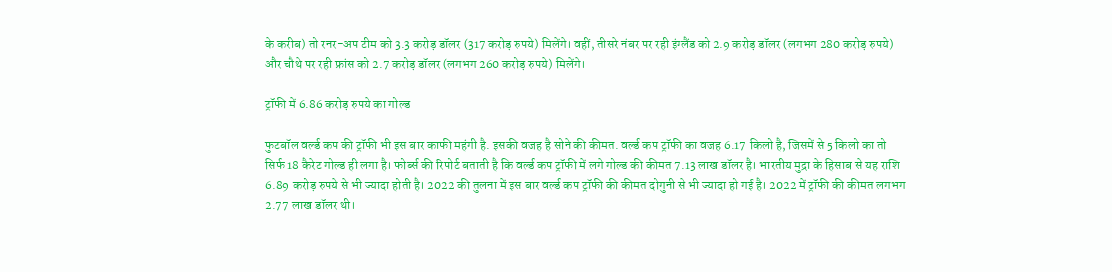के करीब) तो रनर-अप टीम को 3.3 करोड़ डॉलर (317 करोड़ रुपये) मिलेंगे। वहीं, तीसरे नंबर पर रही इंग्लैंड को 2.9 करोड़ डॉलर (लगभग 280 करोड़ रुपये) और चौथे पर रही फ्रांस को 2.7 करोड़ डॉलर (लगभग 260 करोड़ रुपये) मिलेंगे।

ट्रॉफी में 6.86 करोड़ रुपये का गोल्ड

फुटबॉल वर्ल्ड कप की ट्रॉफी भी इस बार काफी महंगी है. इसकी वजह है सोने की कीमत. वर्ल्ड कप ट्रॉफी का वजह 6.17 किलो है, जिसमें से 5 किलो का तो सिर्फ 18 कैरेट गोल्ड ही लगा है। फोर्ब्स की रिपोर्ट बताती है कि वर्ल्ड कप ट्रॉफी में लगे गोल्ड की कीमत 7.13 लाख डॉलर है। भारतीय मुद्रा के हिसाब से यह राशि 6.89 करोड़ रुपये से भी ज्यादा होती है। 2022 की तुलना में इस बार वर्ल्ड कप ट्रॉफी की कीमत दोगुनी से भी ज्यादा हो गई है। 2022 में ट्रॉफी की कीमत लगभग 2.77 लाख डॉलर थी।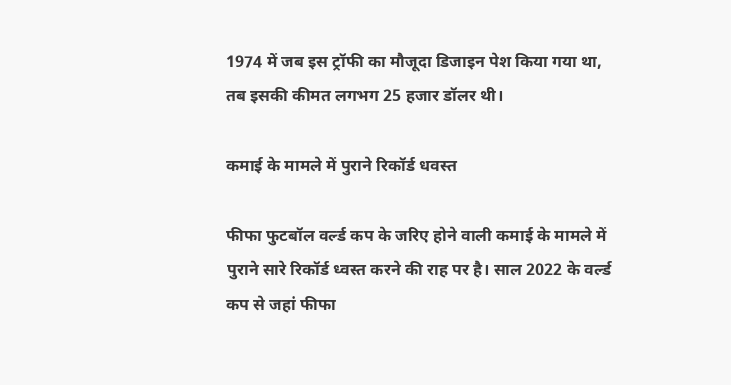1974 में जब इस ट्रॉफी का मौजूदा डिजाइन पेश किया गया था, तब इसकी कीमत लगभग 25 हजार डॉलर थी।

कमाई के मामले में पुराने रिकॉर्ड धवस्त

फीफा फुटबॉल वर्ल्ड कप के जरिए होने वाली कमाई के मामले में पुराने सारे रिकॉर्ड ध्वस्त करने की राह पर है। साल 2022 के वर्ल्ड कप से जहां फीफा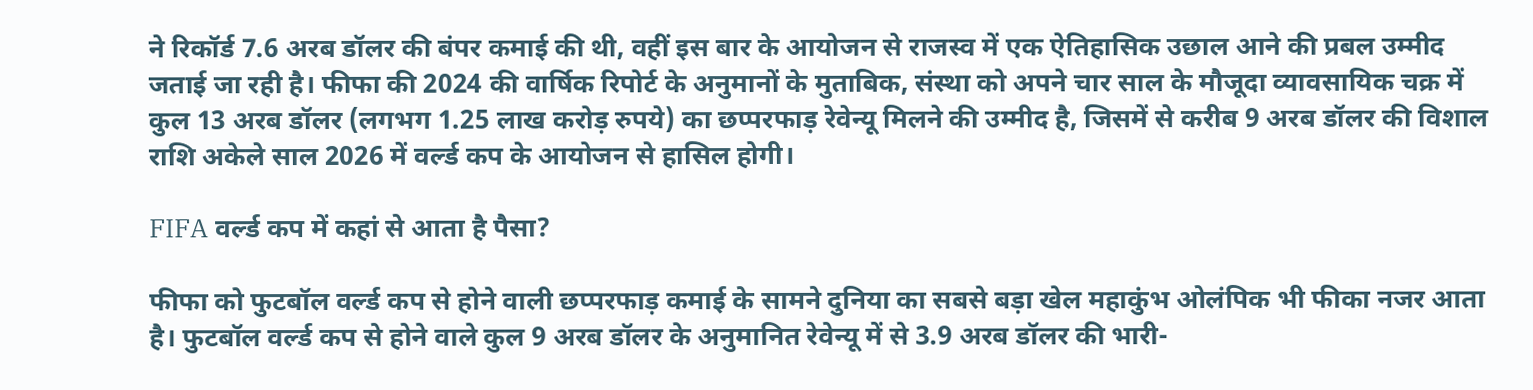ने रिकॉर्ड 7.6 अरब डॉलर की बंपर कमाई की थी, वहीं इस बार के आयोजन से राजस्व में एक ऐतिहासिक उछाल आने की प्रबल उम्मीद जताई जा रही है। फीफा की 2024 की वार्षिक रिपोर्ट के अनुमानों के मुताबिक, संस्था को अपने चार साल के मौजूदा व्यावसायिक चक्र में कुल 13 अरब डॉलर (लगभग 1.25 लाख करोड़ रुपये) का छप्परफाड़ रेवेन्यू मिलने की उम्मीद है, जिसमें से करीब 9 अरब डॉलर की विशाल राशि अकेले साल 2026 में वर्ल्ड कप के आयोजन से हासिल होगी।

FIFA वर्ल्ड कप में कहां से आता है पैसा?

फीफा को फुटबॉल वर्ल्ड कप से होने वाली छप्परफाड़ कमाई के सामने दुनिया का सबसे बड़ा खेल महाकुंभ ओलंपिक भी फीका नजर आता है। फुटबॉल वर्ल्ड कप से होने वाले कुल 9 अरब डॉलर के अनुमानित रेवेन्यू में से 3.9 अरब डॉलर की भारी-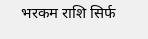भरकम राशि सिर्फ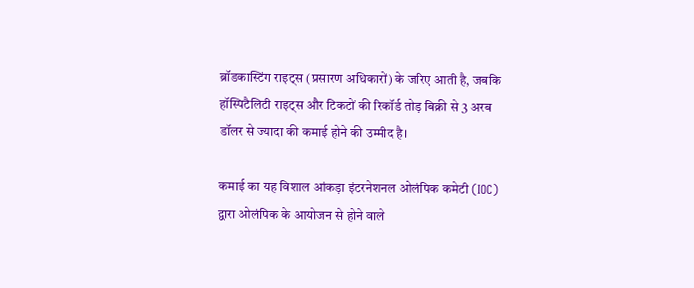ब्रॉडकास्टिंग राइट्स (प्रसारण अधिकारों) के जरिए आती है, जबकि हॉस्पिटैलिटी राइट्स और टिकटों की रिकॉर्ड तोड़ बिक्री से 3 अरब डॉलर से ज्यादा की कमाई होने की उम्मीद है।

कमाई का यह विशाल आंकड़ा इंटरनेशनल ओलंपिक कमेटी (IOC) द्वारा ओलंपिक के आयोजन से होने वाले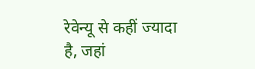रेवेन्यू से कहीं ज्यादा है, जहां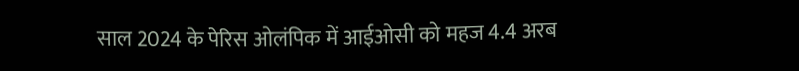साल 2024 के पेरिस ओलंपिक में आईओसी को महज 4.4 अरब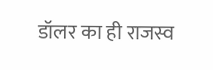डॉलर का ही राजस्व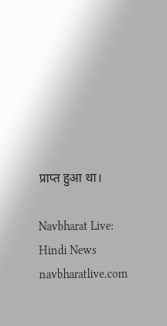प्राप्त हुआ था।

Navbharat Live: Hindi News
navbharatlive.com